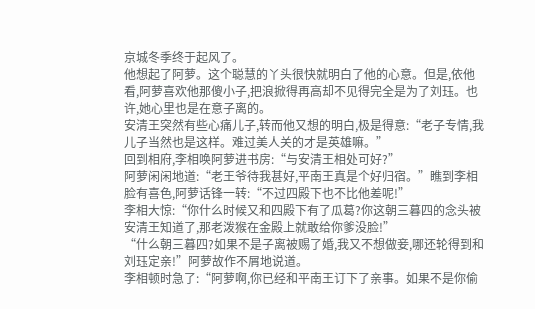京城冬季终于起风了。
他想起了阿萝。这个聪慧的丫头很快就明白了他的心意。但是,依他看,阿萝喜欢他那傻小子,把浪掀得再高却不见得完全是为了刘珏。也许,她心里也是在意子离的。
安清王突然有些心痛儿子,转而他又想的明白,极是得意:“老子专情,我儿子当然也是这样。难过美人关的才是英雄嘛。”
回到相府,李相唤阿萝进书房:“与安清王相处可好?”
阿萝闲闲地道:“老王爷待我甚好,平南王真是个好归宿。”瞧到李相脸有喜色,阿萝话锋一转:“不过四殿下也不比他差呢!”
李相大惊:“你什么时候又和四殿下有了瓜葛?你这朝三暮四的念头被安清王知道了,那老泼猴在金殿上就敢给你爹没脸!”
“什么朝三暮四?如果不是子离被赐了婚,我又不想做妾,哪还轮得到和刘珏定亲!”阿萝故作不屑地说道。
李相顿时急了:“阿萝啊,你已经和平南王订下了亲事。如果不是你偷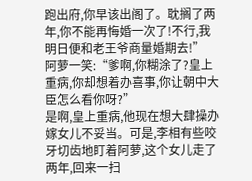跑出府,你早该出阁了。耽搁了两年,你不能再悔婚一次了!不行,我明日便和老王爷商量婚期去!”
阿萝一笑:“爹啊,你糊涂了?皇上重病,你却想着办喜事,你让朝中大臣怎么看你呀?”
是啊,皇上重病,他现在想大肆操办嫁女儿不妥当。可是,李相有些咬牙切齿地盯着阿萝,这个女儿走了两年,回来一扫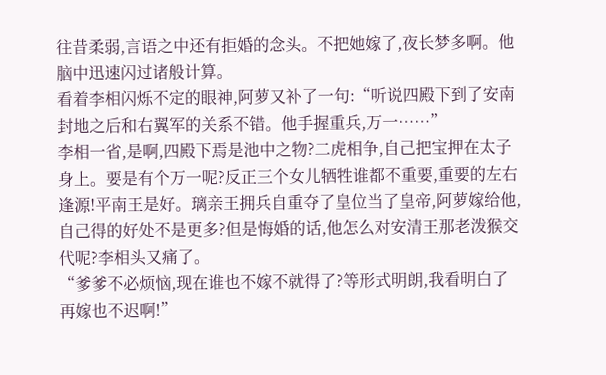往昔柔弱,言语之中还有拒婚的念头。不把她嫁了,夜长梦多啊。他脑中迅速闪过诸般计算。
看着李相闪烁不定的眼神,阿萝又补了一句:“听说四殿下到了安南封地之后和右翼军的关系不错。他手握重兵,万一……”
李相一省,是啊,四殿下焉是池中之物?二虎相争,自己把宝押在太子身上。要是有个万一呢?反正三个女儿牺牲谁都不重要,重要的左右逢源!平南王是好。璃亲王拥兵自重夺了皇位当了皇帝,阿萝嫁给他,自己得的好处不是更多?但是悔婚的话,他怎么对安清王那老泼猴交代呢?李相头又痛了。
“爹爹不必烦恼,现在谁也不嫁不就得了?等形式明朗,我看明白了再嫁也不迟啊!”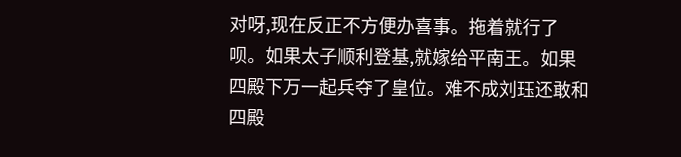对呀,现在反正不方便办喜事。拖着就行了呗。如果太子顺利登基,就嫁给平南王。如果四殿下万一起兵夺了皇位。难不成刘珏还敢和四殿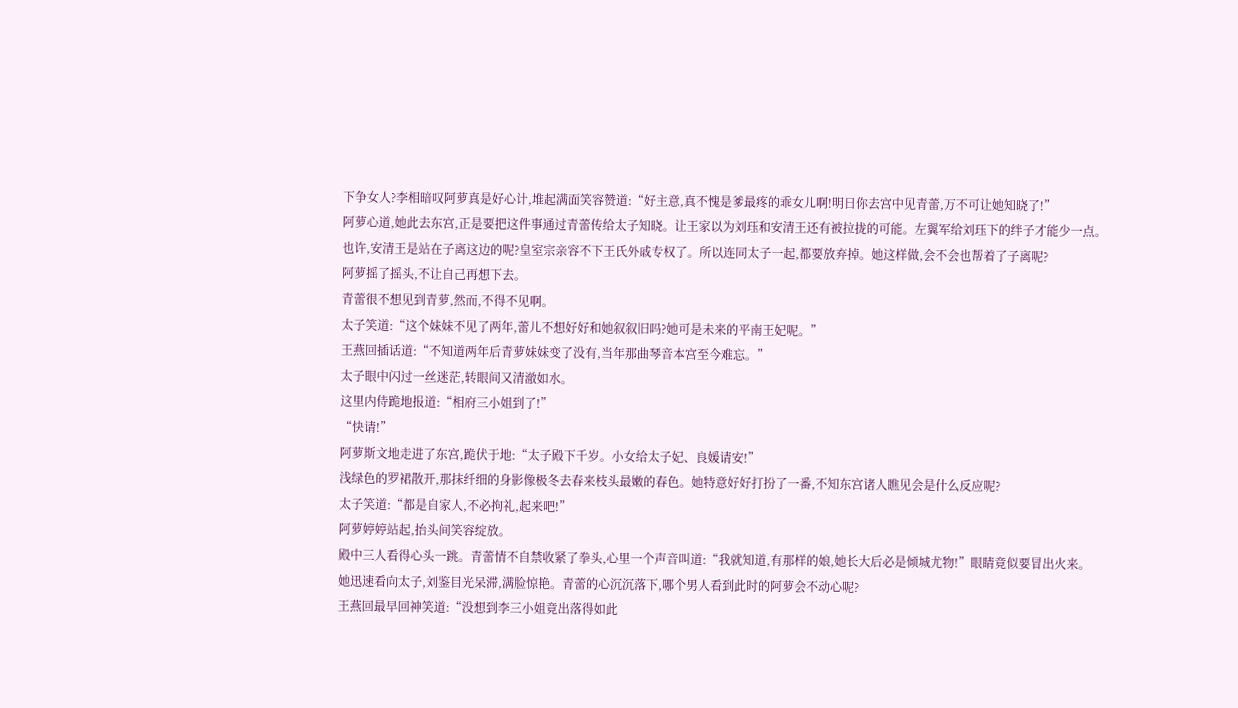下争女人?李相暗叹阿萝真是好心计,堆起满面笑容赞道:“好主意,真不愧是爹最疼的乖女儿啊!明日你去宫中见青蕾,万不可让她知晓了!”
阿萝心道,她此去东宫,正是要把这件事通过青蕾传给太子知晓。让王家以为刘珏和安清王还有被拉拢的可能。左翼军给刘珏下的绊子才能少一点。
也许,安清王是站在子离这边的呢?皇室宗亲容不下王氏外戚专权了。所以连同太子一起,都要放弃掉。她这样做,会不会也帮着了子离呢?
阿萝摇了摇头,不让自己再想下去。
青蕾很不想见到青萝,然而,不得不见啊。
太子笑道:“这个妹妹不见了两年,蕾儿不想好好和她叙叙旧吗?她可是未来的平南王妃呢。”
王燕回插话道:“不知道两年后青萝妹妹变了没有,当年那曲琴音本宫至今难忘。”
太子眼中闪过一丝迷茫,转眼间又清澈如水。
这里内侍跪地报道:“相府三小姐到了!”
“快请!”
阿萝斯文地走进了东宫,跪伏于地:“太子殿下千岁。小女给太子妃、良媛请安!”
浅绿色的罗裙散开,那抹纤细的身影像极冬去春来枝头最嫩的春色。她特意好好打扮了一番,不知东宫诸人瞧见会是什么反应呢?
太子笑道:“都是自家人,不必拘礼,起来吧!”
阿萝婷婷站起,抬头间笑容绽放。
殿中三人看得心头一跳。青蕾情不自禁收紧了拳头,心里一个声音叫道:“我就知道,有那样的娘,她长大后必是倾城尤物!”眼睛竟似要冒出火来。
她迅速看向太子,刘鉴目光呆滞,满脸惊艳。青蕾的心沉沉落下,哪个男人看到此时的阿萝会不动心呢?
王燕回最早回神笑道:“没想到李三小姐竟出落得如此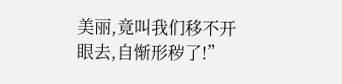美丽,竟叫我们移不开眼去,自惭形秽了!”